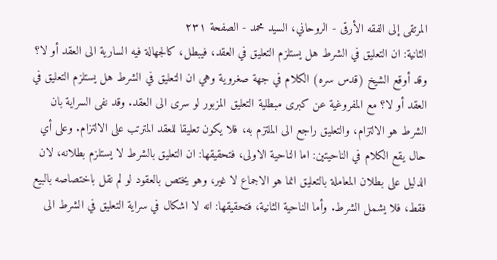المرتقى إلى الفقه الأرقى - الروحاني، السيد محمد - الصفحة ٢٣١
الثانية: ان التعليق في الشرط هل يستلزم التعليق في العقد، فيبطل، كالجهالة فيه السارية الى العقد أو لا؟ وقد أوقع الشيخ (قدس سره) الكلام في جهة صغروية وهي ان التعليق في الشرط هل يستلزم التعليق في العقد أو لا؟ مع المفروغية عن كبرى مبطلية التعليق المزبور لو سرى الى العقد. وقد نفى السراية بان الشرط هو الالتزام، والتعليق راجع الى الملتزم به، فلا يكون تعليقا للعقد المترتب على الالتزام. وعلى أي حال يقع الكلام في الناحيتين: اما الناحية الاولى، فتحقيقها: ان التعليق بالشرط لا يستلزم بطلانه، لان الدليل على بطلان المعاملة بالتعليق انما هو الاجماع لا غير، وهو يختص بالعقود لو لم نقل باختصاصه بالبيع فقط، فلا يشمل الشرط. وأما الناحية الثانية، فتحقيقها: انه لا اشكال في سراية التعليق في الشرط الى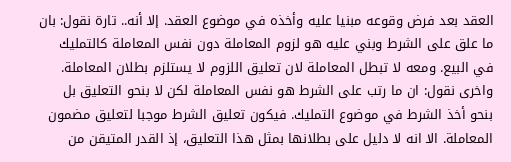العقد بعد فرض وقوعه مبنيا عليه وأخذه في موضوع العقد. إلا أنه.. تارة نقول: بان ما علق على الشرط وبني عليه هو لزوم المعاملة دون نفس المعاملة كالتمليك في البيع. ومعه لا تبطل المعاملة لان تعليق اللزوم لا يستلزم بطلان المعاملة. واخرى نقول: ان ما رتب على الشرط هو نفس المعاملة لكن لا بنحو التعليق بل بنحو أخذ الشرط في موضوع التمليك. فيكون تعليق الشرط موجبا لتعليق مضمون المعاملة. الا انه لا دليل على بطلانها بمثل هذا التعليق، إذ القدر المتيقن من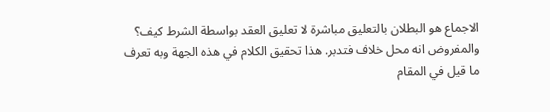الاجماع هو البطلان بالتعليق مباشرة لا تعليق العقد بواسطة الشرط كيف؟ والمفروض انه محل خلاف فتدبر. هذا تحقيق الكلام في هذه الجهة وبه تعرف ما قيل في المقام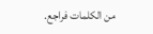من الكلمات فراجع.